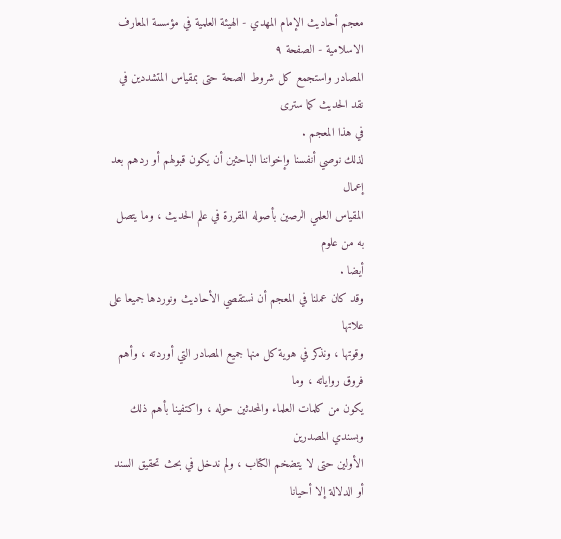معجم أحاديث الإمام المهدي - الهيئة العلمية في مؤسسة المعارف الاسلامية - الصفحة ٩
المصادر واستجمع كل شروط الصحة حتى بمقياس المتشددين في نقد الحديث كما سترى
في هذا المعجم .
لذلك نوصي أنفسنا وإخواننا الباحثين أن يكون قبولهم أو ردهم بعد إعمال
المقياس العلمي الرصين بأصوله المقررة في علم الحديث ، وما يتصل به من علوم
أيضا .
وقد كان عملنا في المعجم أن نستقصي الأحاديث ونوردها جميعا على علاتها
وقوتها ، ونذكر في هوية كل منها جميع المصادر التي أوردته ، وأهم فروق رواياته ، وما
يكون من كلمات العلماء والمحدثين حوله ، واكتفينا بأهم ذلك وبسندي المصدرين
الأولين حتى لا يتضخم الكتاب ، ولم ندخل في بحث تحقيق السند أو الدلالة إلا أحيانا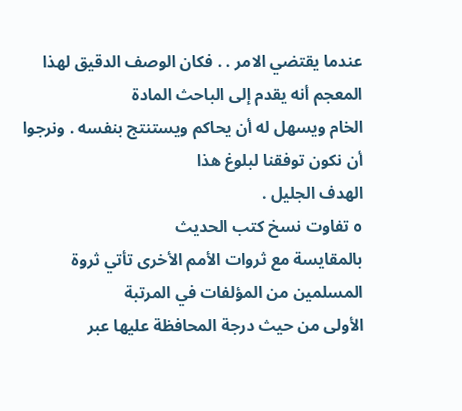عندما يقتضي الامر . . فكان الوصف الدقيق لهذا المعجم أنه يقدم إلى الباحث المادة
الخام ويسهل له أن يحاكم ويستنتج بنفسه . ونرجوا أن نكون توفقنا لبلوغ هذا
الهدف الجليل .
٥ تفاوت نسخ كتب الحديث
بالمقايسة مع ثروات الأمم الأخرى تأتي ثروة المسلمين من المؤلفات في المرتبة
الأولى من حيث درجة المحافظة عليها عبر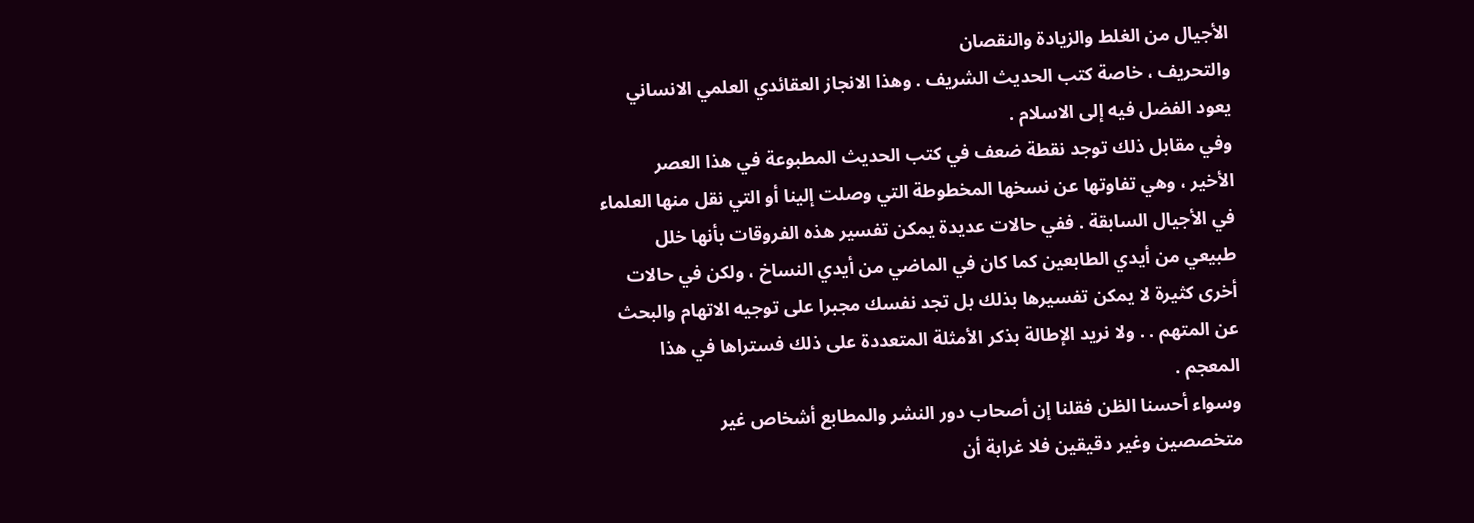الأجيال من الغلط والزيادة والنقصان
والتحريف ، خاصة كتب الحديث الشريف . وهذا الانجاز العقائدي العلمي الانساني
يعود الفضل فيه إلى الاسلام .
وفي مقابل ذلك توجد نقطة ضعف في كتب الحديث المطبوعة في هذا العصر
الأخير ، وهي تفاوتها عن نسخها المخطوطة التي وصلت إلينا أو التي نقل منها العلماء
في الأجيال السابقة . ففي حالات عديدة يمكن تفسير هذه الفروقات بأنها خلل
طبيعي من أيدي الطابعين كما كان في الماضي من أيدي النساخ ، ولكن في حالات
أخرى كثيرة لا يمكن تفسيرها بذلك بل تجد نفسك مجبرا على توجيه الاتهام والبحث
عن المتهم . . ولا نريد الإطالة بذكر الأمثلة المتعددة على ذلك فستراها في هذا
المعجم .
وسواء أحسنا الظن فقلنا إن أصحاب دور النشر والمطابع أشخاص غير
متخصصين وغير دقيقين فلا غرابة أن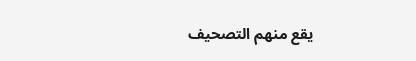يقع منهم التصحيف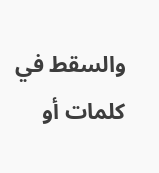والسقط في كلمات أو